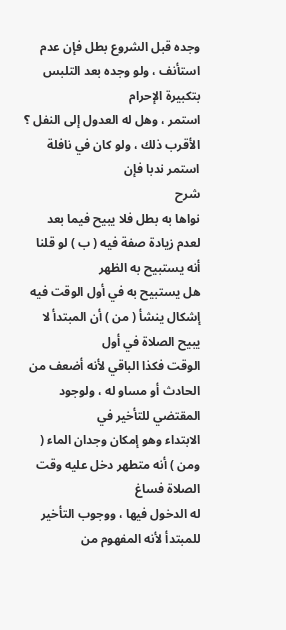وجده قبل الشروع بطل فإن عدم استأنف ، ولو وجده بعد التلبس بتكبيرة الإحرام
استمر ، وهل له العدول إلى النفل ؟ الأقرب ذلك ، ولو كان في نافلة استمر ندبا فإن
شرح
نواها به بطل فلا يبيح فيما بعد لعدم زيادة صفة فيه ( ب ) لو قلنا أنه يستبيح به الظهر
هل يستبيح به في أول الوقت فيه إشكال ينشأ ( من ) أن المبتدأ لا يبيح الصلاة في أول
الوقت فكذا الباقي لأنه أضعف من الحادث أو مساو له ، ولوجود المقتضي للتأخير في
الابتداء وهو إمكان وجدان الماء ( ومن ) أنه متطهر دخل عليه وقت الصلاة فساغ
له الدخول فيها ، ووجوب التأخير للمبتدأ لأنه المفهوم من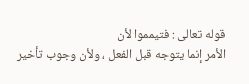قوله تعالى : فتيمموا لأن
الأمر إنما يتوجه قبل الفعل ، ولأن وجوب تأخير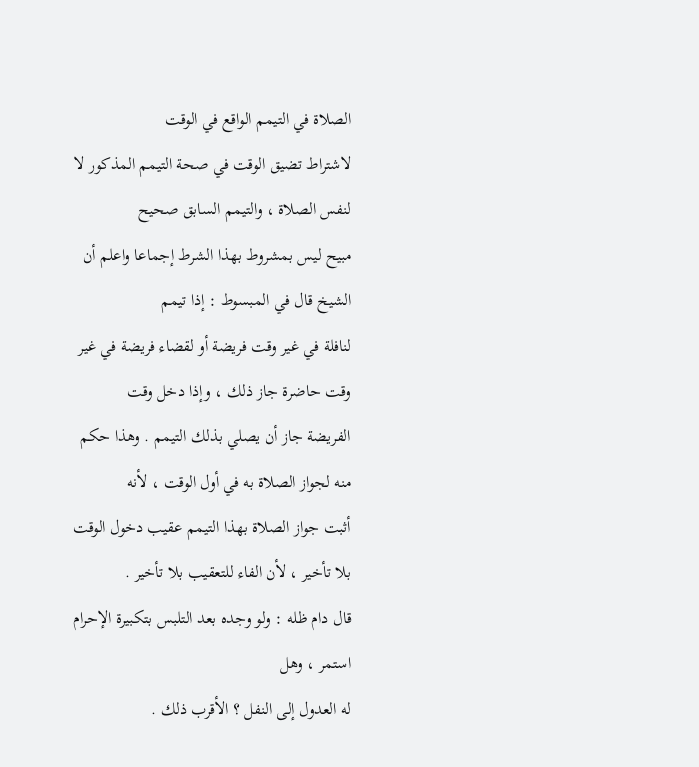الصلاة في التيمم الواقع في الوقت
لاشتراط تضيق الوقت في صحة التيمم المذكور لا لنفس الصلاة ، والتيمم السابق صحيح
مبيح ليس بمشروط بهذا الشرط إجماعا واعلم أن الشيخ قال في المبسوط : إذا تيمم
لنافلة في غير وقت فريضة أو لقضاء فريضة في غير وقت حاضرة جاز ذلك ، وإذا دخل وقت
الفريضة جاز أن يصلي بذلك التيمم . وهذا حكم منه لجواز الصلاة به في أول الوقت ، لأنه
أثبت جواز الصلاة بهذا التيمم عقيب دخول الوقت بلا تأخير ، لأن الفاء للتعقيب بلا تأخير .
قال دام ظله : ولو وجده بعد التلبس بتكبيرة الإحرام استمر ، وهل
له العدول إلى النفل ؟ الأقرب ذلك .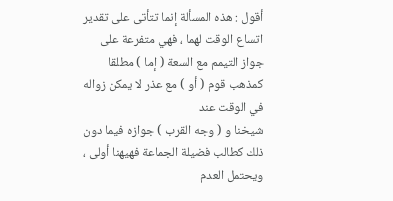أقول : هذه المسألة إنما تتأتى على تقدير اتساع الوقت لهما ، فهي متفرعة على
جواز التيمم مع السعة ( إما ) مطلقا كمذهب قوم ( أو ) مع عذر لا يمكن زواله في الوقت عند
شيخنا و ( وجه القرب ) جوازه فيما دون ذلك كطالب فضيلة الجماعة فهيهنا أولى ،
ويحتمل العدم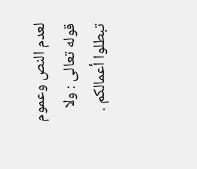لعدم النص وعموم قوله تعالى : ولا تبطلوا أعمالكم .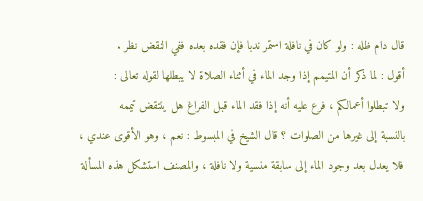قال دام ظله : ولو كان في نافلة استمر ندبا فإن فقده بعده ففي النقض نظر .
أقول : لما ذكر أن المتيمم إذا وجد الماء في أثناء الصلاة لا يبطلها لقوله تعالى :
ولا تبطلوا أعمالكم ، فرع عليه أنه إذا فقد الماء قبل الفراغ هل ينتقض تيممه
بالنسبة إلى غيرها من الصلوات ؟ قال الشيخ في المبسوط : نعم ، وهو الأقوى عندي ،
فلا يعدل بعد وجود الماء إلى سابقة منسية ولا نافلة ، والمصنف استشكل هذه المسألة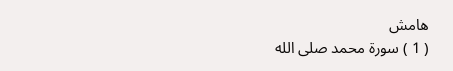هامش
( 1 ) سورة محمد صلى الله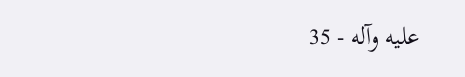عليه وآله - 35